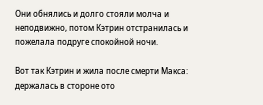Они обнялись и долго стояли молча и неподвижно, потом Кэтрин отстранилась и пожелала подруге спокойной ночи.

Вот так Кэтрин и жила после смерти Макса: держалась в стороне ото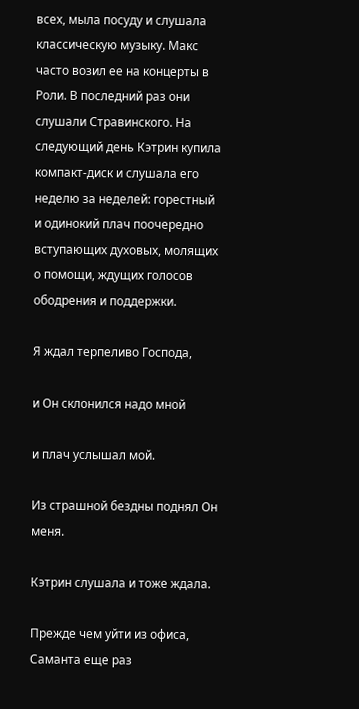всех, мыла посуду и слушала классическую музыку. Макс часто возил ее на концерты в Роли. В последний раз они слушали Стравинского. На следующий день Кэтрин купила компакт-диск и слушала его неделю за неделей: горестный и одинокий плач поочередно вступающих духовых, молящих о помощи, ждущих голосов ободрения и поддержки.

Я ждал терпеливо Господа,

и Он склонился надо мной

и плач услышал мой.

Из страшной бездны поднял Он меня.

Кэтрин слушала и тоже ждала.

Прежде чем уйти из офиса, Саманта еще раз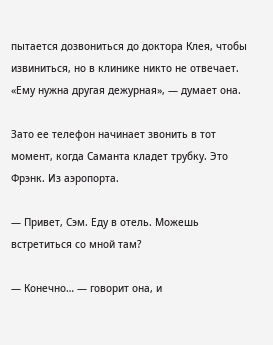пытается дозвониться до доктора Клея, чтобы извиниться, но в клинике никто не отвечает. «Ему нужна другая дежурная», — думает она.

Зато ее телефон начинает звонить в тот момент, когда Саманта кладет трубку. Это Фрэнк. Из аэропорта.

— Привет, Сэм. Еду в отель. Можешь встретиться со мной там?

— Конечно… — говорит она, и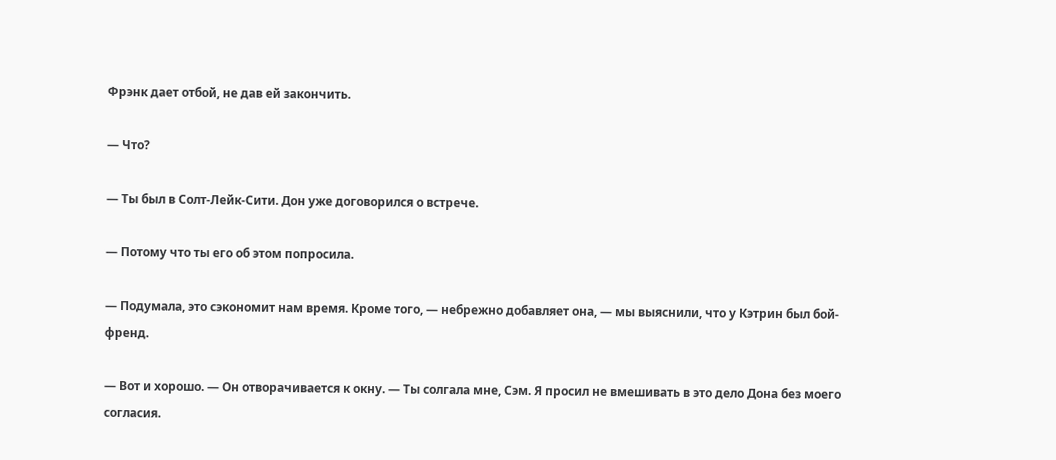Фрэнк дает отбой, не дав ей закончить.

— Что?

— Ты был в Солт-Лейк-Сити. Дон уже договорился о встрече.

— Потому что ты его об этом попросила.

— Подумала, это сэкономит нам время. Кроме того, — небрежно добавляет она, — мы выяснили, что у Кэтрин был бой-френд.

— Вот и хорошо. — Он отворачивается к окну. — Ты солгала мне, Сэм. Я просил не вмешивать в это дело Дона без моего согласия.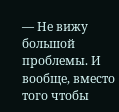— Не вижу большой проблемы. И вообще, вместо того чтобы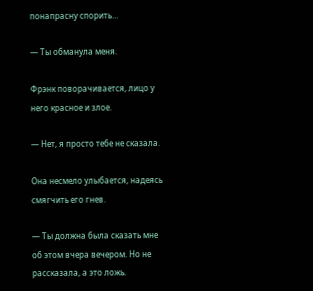понапрасну спорить…

— Ты обманула меня.

Фрэнк поворачивается, лицо у него красное и злое.

— Нет, я просто тебе не сказала.

Она несмело улыбается, надеясь смягчить его гнев.

— Ты должна была сказать мне об этом вчера вечером. Но не рассказала, а это ложь.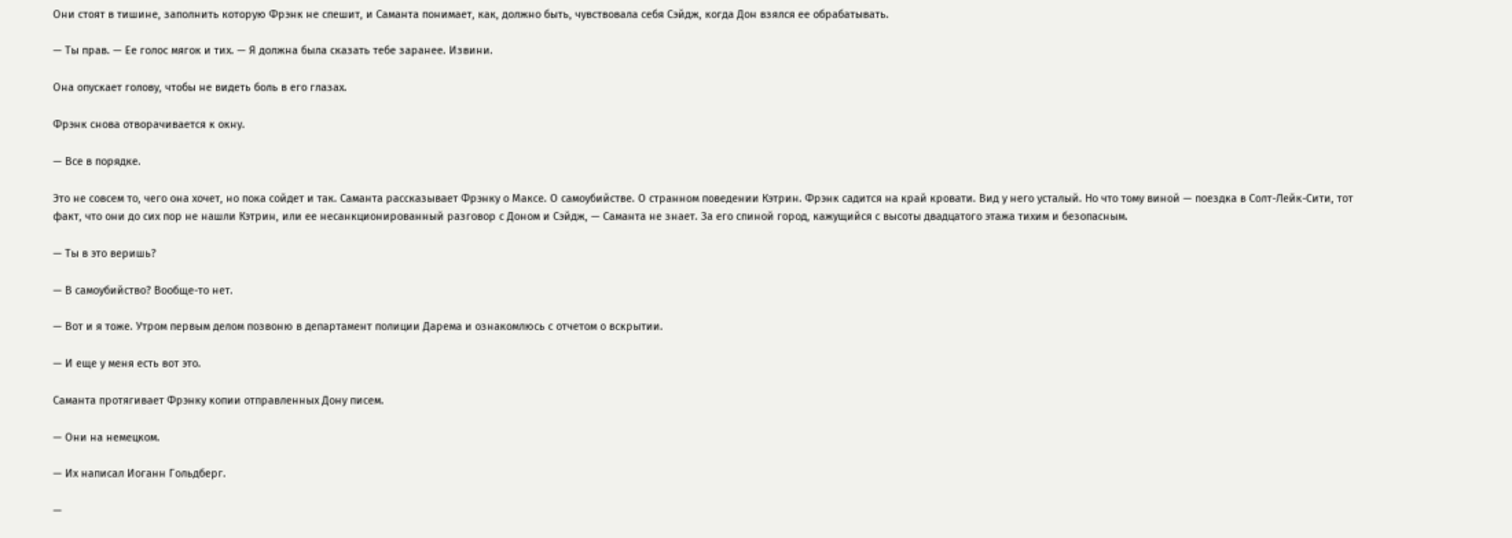Они стоят в тишине, заполнить которую Фрэнк не спешит, и Саманта понимает, как, должно быть, чувствовала себя Сэйдж, когда Дон взялся ее обрабатывать.

— Ты прав. — Ее голос мягок и тих. — Я должна была сказать тебе заранее. Извини.

Она опускает голову, чтобы не видеть боль в его глазах.

Фрэнк снова отворачивается к окну.

— Все в порядке.

Это не совсем то, чего она хочет, но пока сойдет и так. Саманта рассказывает Фрэнку о Максе. О самоубийстве. О странном поведении Кэтрин. Фрэнк садится на край кровати. Вид у него усталый. Но что тому виной — поездка в Солт-Лейк-Сити, тот факт, что они до сих пор не нашли Кэтрин, или ее несанкционированный разговор с Доном и Сэйдж, — Саманта не знает. За его спиной город, кажущийся с высоты двадцатого этажа тихим и безопасным.

— Ты в это веришь?

— В самоубийство? Вообще-то нет.

— Вот и я тоже. Утром первым делом позвоню в департамент полиции Дарема и ознакомлюсь с отчетом о вскрытии.

— И еще у меня есть вот это.

Саманта протягивает Фрэнку копии отправленных Дону писем.

— Они на немецком.

— Их написал Иоганн Гольдберг.

—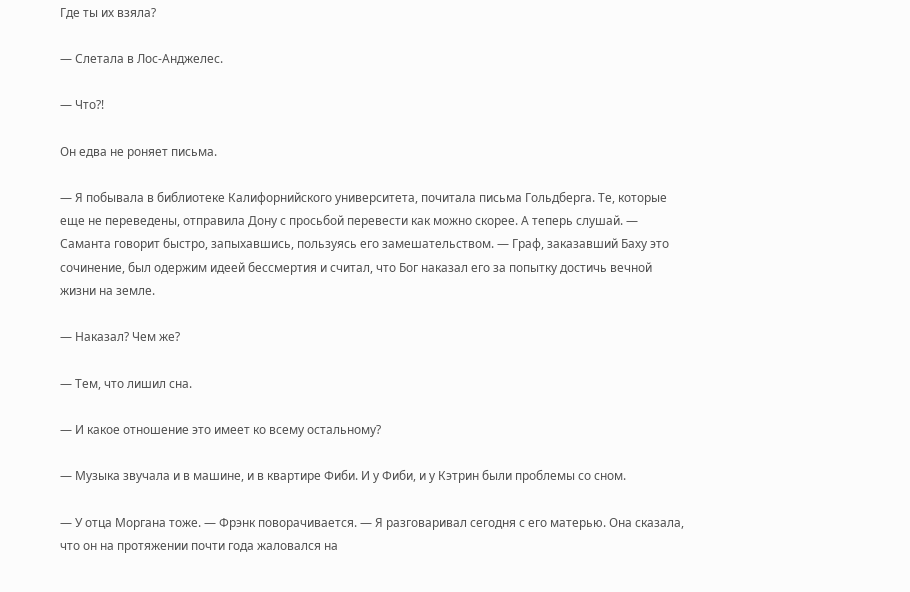Где ты их взяла?

— Слетала в Лос-Анджелес.

— Что?!

Он едва не роняет письма.

— Я побывала в библиотеке Калифорнийского университета, почитала письма Гольдберга. Те, которые еще не переведены, отправила Дону с просьбой перевести как можно скорее. А теперь слушай. — Саманта говорит быстро, запыхавшись, пользуясь его замешательством. — Граф, заказавший Баху это сочинение, был одержим идеей бессмертия и считал, что Бог наказал его за попытку достичь вечной жизни на земле.

— Наказал? Чем же?

— Тем, что лишил сна.

— И какое отношение это имеет ко всему остальному?

— Музыка звучала и в машине, и в квартире Фиби. И у Фиби, и у Кэтрин были проблемы со сном.

— У отца Моргана тоже. — Фрэнк поворачивается. — Я разговаривал сегодня с его матерью. Она сказала, что он на протяжении почти года жаловался на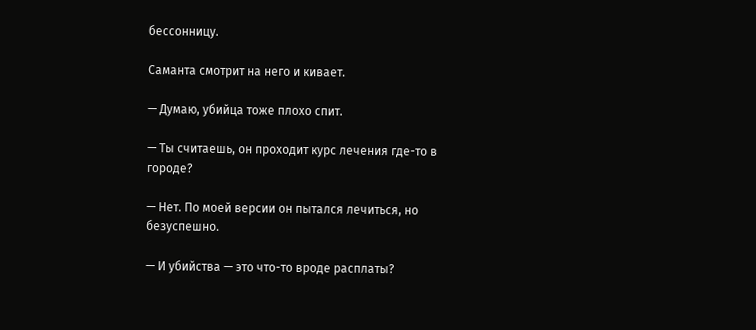бессонницу.

Саманта смотрит на него и кивает.

— Думаю, убийца тоже плохо спит.

— Ты считаешь, он проходит курс лечения где-то в городе?

— Нет. По моей версии он пытался лечиться, но безуспешно.

— И убийства — это что-то вроде расплаты?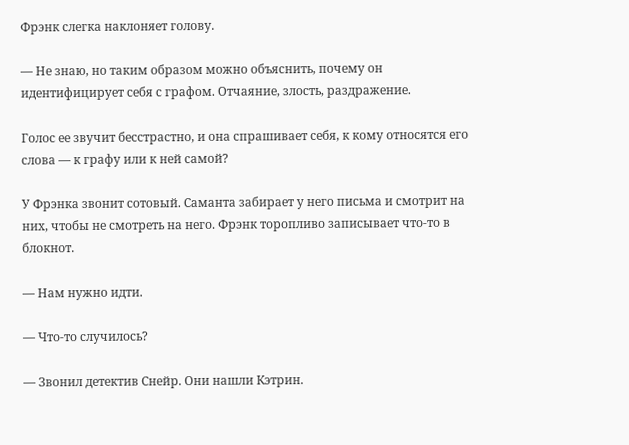Фрэнк слегка наклоняет голову.

— Не знаю, но таким образом можно объяснить, почему он идентифицирует себя с графом. Отчаяние, злость, раздражение.

Голос ее звучит бесстрастно, и она спрашивает себя, к кому относятся его слова — к графу или к ней самой?

У Фрэнка звонит сотовый. Саманта забирает у него письма и смотрит на них, чтобы не смотреть на него. Фрэнк торопливо записывает что-то в блокнот.

— Нам нужно идти.

— Что-то случилось?

— Звонил детектив Снейр. Они нашли Кэтрин.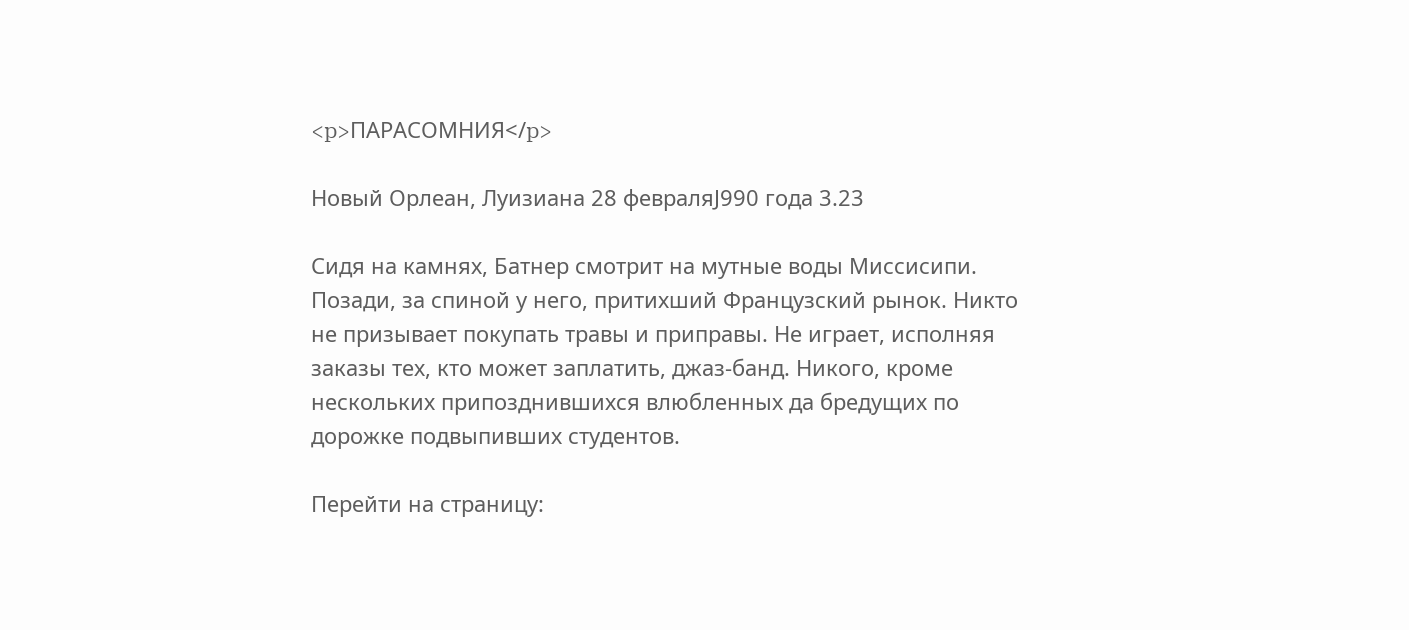<p>ПАРАСОМНИЯ</p>

Новый Орлеан, Луизиана 28 февраляJ990 года 3.23

Сидя на камнях, Батнер смотрит на мутные воды Миссисипи. Позади, за спиной у него, притихший Французский рынок. Никто не призывает покупать травы и приправы. Не играет, исполняя заказы тех, кто может заплатить, джаз-банд. Никого, кроме нескольких припозднившихся влюбленных да бредущих по дорожке подвыпивших студентов.

Перейти на страницу: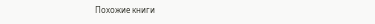Похожие книги